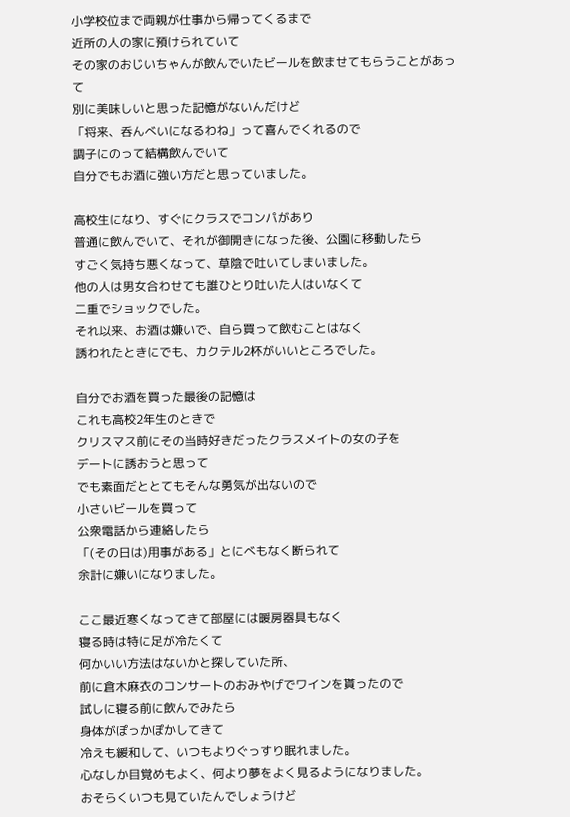小学校位まで両親が仕事から帰ってくるまで
近所の人の家に預けられていて
その家のおじいちゃんが飲んでいたビールを飲ませてもらうことがあって
別に美味しいと思った記憶がないんだけど
「将来、呑んべいになるわね」って喜んでくれるので
調子にのって結構飲んでいて
自分でもお酒に強い方だと思っていました。

高校生になり、すぐにクラスでコンパがあり
普通に飲んでいて、それが御開きになった後、公園に移動したら
すごく気持ち悪くなって、草陰で吐いてしまいました。
他の人は男女合わせても誰ひとり吐いた人はいなくて
二重でショックでした。
それ以来、お酒は嫌いで、自ら買って飲むことはなく
誘われたときにでも、カクテル2杯がいいところでした。

自分でお酒を買った最後の記憶は
これも高校2年生のときで
クリスマス前にその当時好きだったクラスメイトの女の子を
デートに誘おうと思って
でも素面だととてもそんな勇気が出ないので
小さいビールを買って
公衆電話から連絡したら
「(その日は)用事がある」とにべもなく断られて
余計に嫌いになりました。

ここ最近寒くなってきて部屋には暖房器具もなく
寝る時は特に足が冷たくて
何かいい方法はないかと探していた所、
前に倉木麻衣のコンサートのおみやげでワインを貰ったので
試しに寝る前に飲んでみたら
身体がぽっかぽかしてきて
冷えも緩和して、いつもよりぐっすり眠れました。
心なしか目覚めもよく、何より夢をよく見るようになりました。
おそらくいつも見ていたんでしょうけど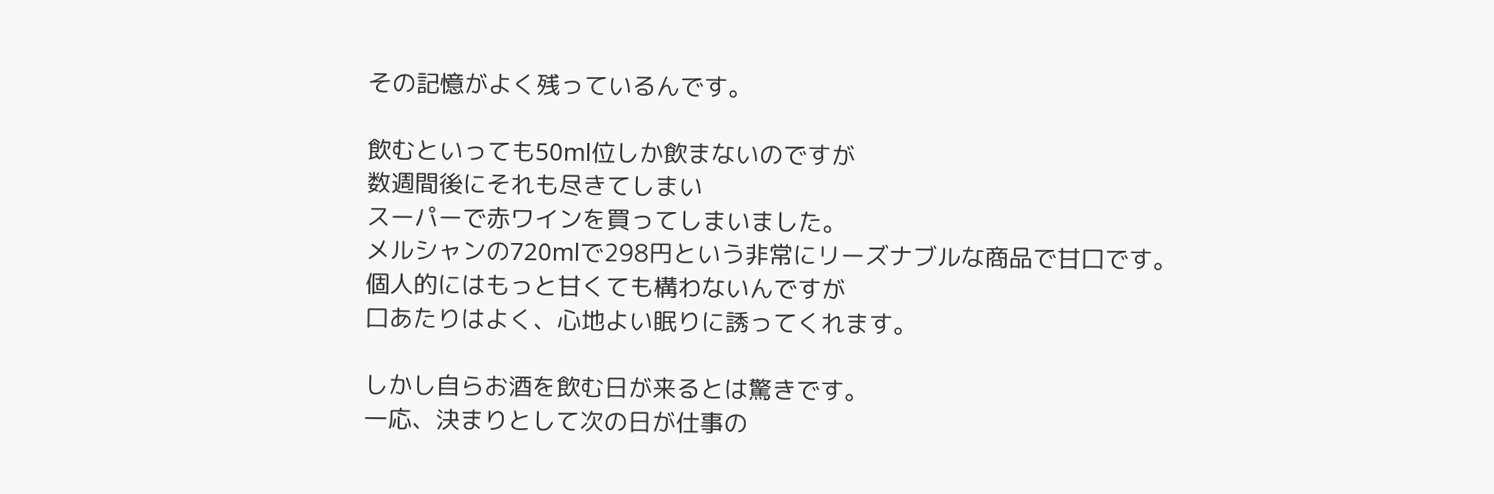その記憶がよく残っているんです。

飲むといっても50ml位しか飲まないのですが
数週間後にそれも尽きてしまい
スーパーで赤ワインを買ってしまいました。
メルシャンの720mlで298円という非常にリーズナブルな商品で甘口です。
個人的にはもっと甘くても構わないんですが
口あたりはよく、心地よい眠りに誘ってくれます。

しかし自らお酒を飲む日が来るとは驚きです。
一応、決まりとして次の日が仕事の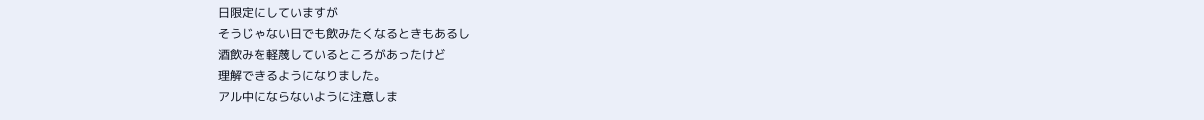日限定にしていますが
そうじゃない日でも飲みたくなるときもあるし
酒飲みを軽蔑しているところがあったけど
理解できるようになりました。
アル中にならないように注意しま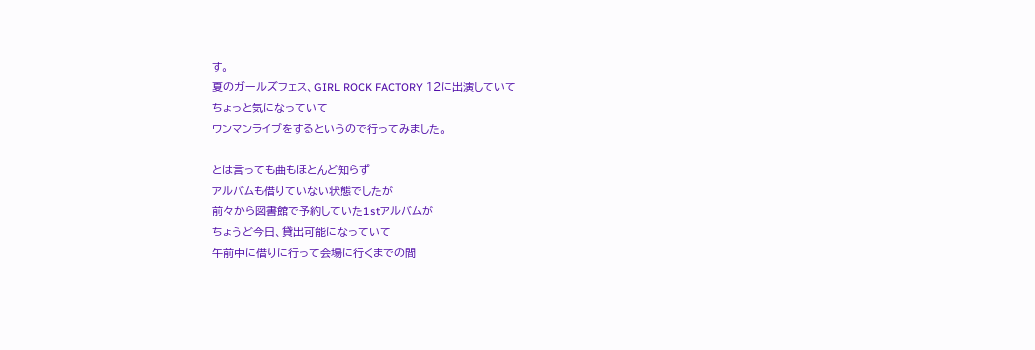す。
夏のガールズフェス、GIRL ROCK FACTORY 12に出演していて
ちょっと気になっていて
ワンマンライブをするというので行ってみました。

とは言っても曲もほとんど知らず
アルバムも借りていない状態でしたが
前々から図書館で予約していた1stアルバムが
ちょうど今日、貸出可能になっていて
午前中に借りに行って会場に行くまでの間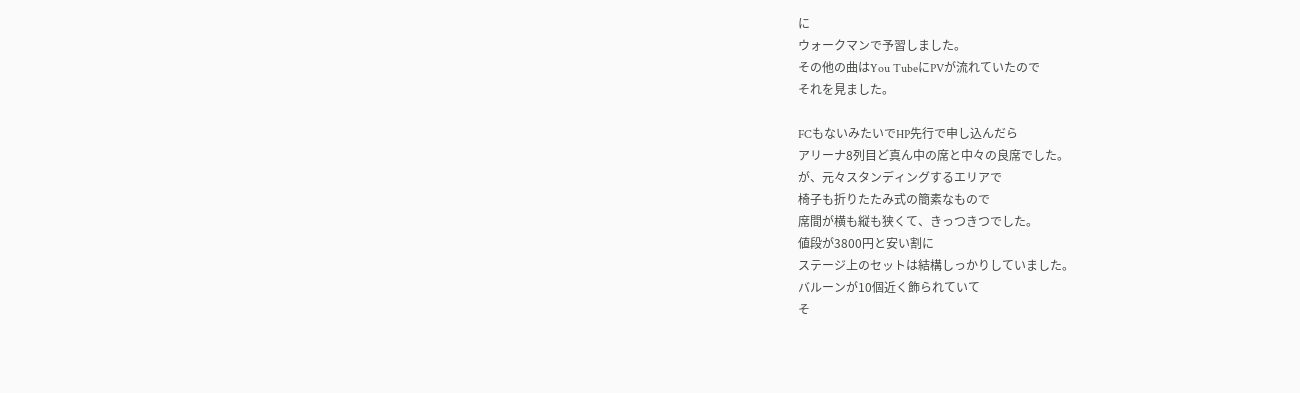に
ウォークマンで予習しました。
その他の曲はYou TubeにPVが流れていたので
それを見ました。

FCもないみたいでHP先行で申し込んだら
アリーナ8列目ど真ん中の席と中々の良席でした。
が、元々スタンディングするエリアで
椅子も折りたたみ式の簡素なもので
席間が横も縦も狭くて、きっつきつでした。
値段が3800円と安い割に
ステージ上のセットは結構しっかりしていました。
バルーンが10個近く飾られていて
そ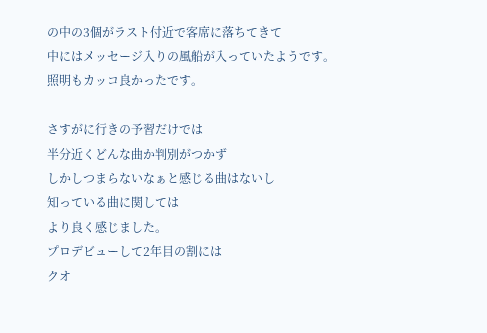の中の3個がラスト付近で客席に落ちてきて
中にはメッセージ入りの風船が入っていたようです。
照明もカッコ良かったです。

さすがに行きの予習だけでは
半分近くどんな曲か判別がつかず
しかしつまらないなぁと感じる曲はないし
知っている曲に関しては
より良く感じました。
プロデビューして2年目の割には
クオ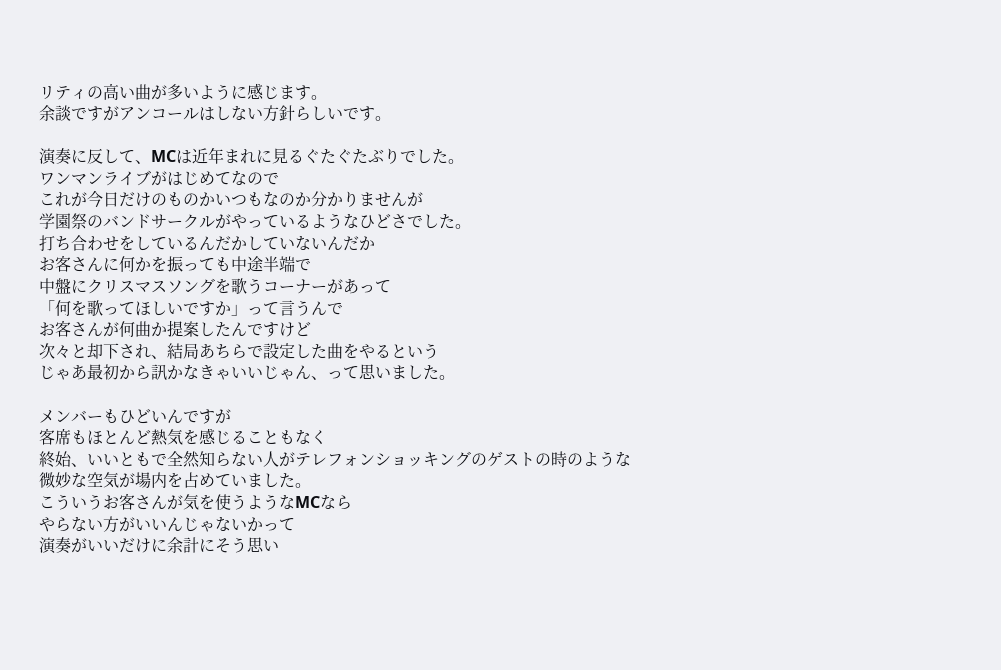リティの高い曲が多いように感じます。
余談ですがアンコールはしない方針らしいです。

演奏に反して、MCは近年まれに見るぐたぐたぶりでした。
ワンマンライブがはじめてなので
これが今日だけのものかいつもなのか分かりませんが
学園祭のバンドサークルがやっているようなひどさでした。
打ち合わせをしているんだかしていないんだか
お客さんに何かを振っても中途半端で
中盤にクリスマスソングを歌うコーナーがあって
「何を歌ってほしいですか」って言うんで
お客さんが何曲か提案したんですけど
次々と却下され、結局あちらで設定した曲をやるという
じゃあ最初から訊かなきゃいいじゃん、って思いました。

メンバーもひどいんですが
客席もほとんど熱気を感じることもなく
終始、いいともで全然知らない人がテレフォンショッキングのゲストの時のような
微妙な空気が場内を占めていました。
こういうお客さんが気を使うようなMCなら
やらない方がいいんじゃないかって
演奏がいいだけに余計にそう思い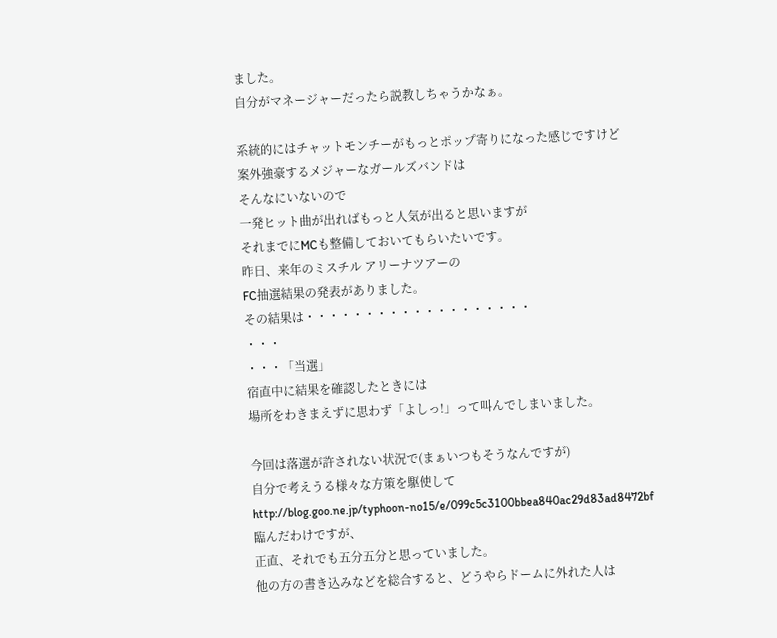ました。
自分がマネージャーだったら説教しちゃうかなぁ。

系統的にはチャットモンチーがもっとポップ寄りになった感じですけど
案外強豪するメジャーなガールズバンドは
そんなにいないので
一発ヒット曲が出ればもっと人気が出ると思いますが
それまでにMCも整備しておいてもらいたいです。
昨日、来年のミスチル アリーナツアーの
FC抽選結果の発表がありました。
その結果は・・・・・・・・・・・・・・・・・・・
・・・
・・・「当選」
宿直中に結果を確認したときには
場所をわきまえずに思わず「よしっ!」って叫んでしまいました。

今回は落選が許されない状況で(まぁいつもそうなんですが)
自分で考えうる様々な方策を駆使して
http://blog.goo.ne.jp/typhoon-no15/e/099c5c3100bbea840ac29d83ad8472bf
臨んだわけですが、
正直、それでも五分五分と思っていました。
他の方の書き込みなどを総合すると、どうやらドームに外れた人は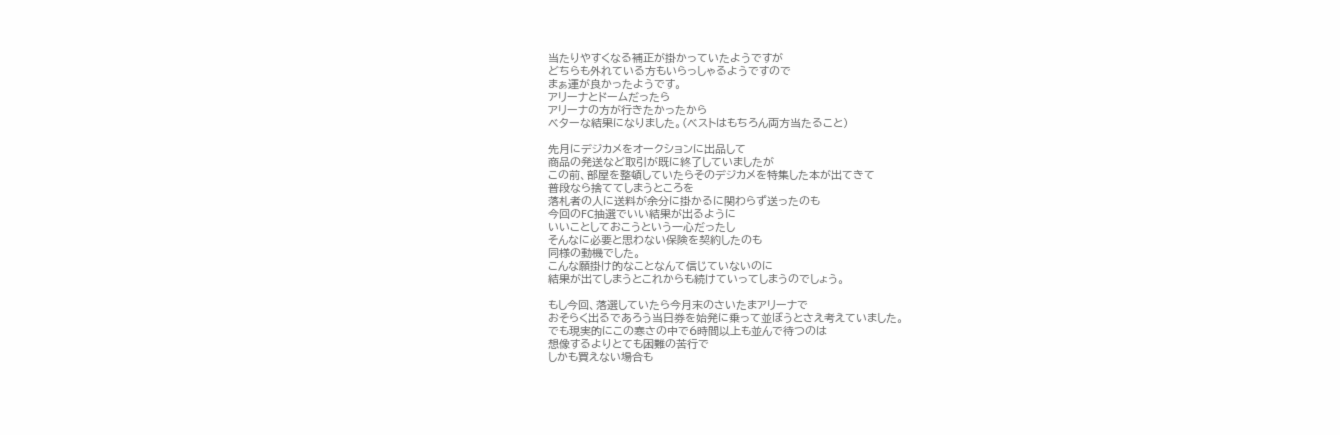当たりやすくなる補正が掛かっていたようですが
どちらも外れている方もいらっしゃるようですので
まぁ運が良かったようです。
アリーナとドームだったら
アリーナの方が行きたかったから
ベターな結果になりました。(ベストはもちろん両方当たること)

先月にデジカメをオークションに出品して
商品の発送など取引が既に終了していましたが
この前、部屋を整頓していたらそのデジカメを特集した本が出てきて
普段なら捨ててしまうところを
落札者の人に送料が余分に掛かるに関わらず送ったのも
今回のFC抽選でいい結果が出るように
いいことしておこうという一心だったし
そんなに必要と思わない保険を契約したのも
同様の動機でした。
こんな願掛け的なことなんて信じていないのに
結果が出てしまうとこれからも続けていってしまうのでしょう。

もし今回、落選していたら今月末のさいたまアリーナで
おそらく出るであろう当日券を始発に乗って並ぼうとさえ考えていました。
でも現実的にこの寒さの中で6時間以上も並んで待つのは
想像するよりとても困難の苦行で
しかも買えない場合も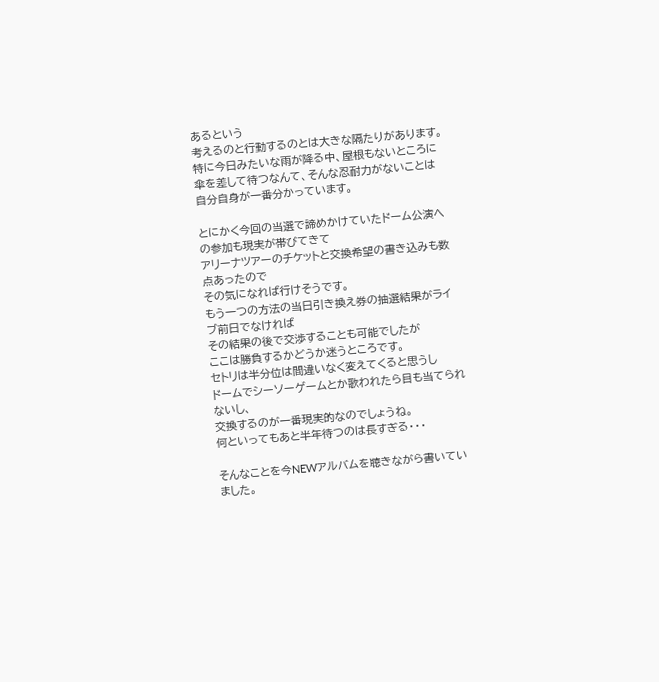あるという
考えるのと行動するのとは大きな隔たりがあります。
特に今日みたいな雨が降る中、屋根もないところに
傘を差して待つなんて、そんな忍耐力がないことは
自分自身が一番分かっています。

とにかく今回の当選で諦めかけていたドーム公演への参加も現実が帯びてきて
アリーナツアーのチケットと交換希望の書き込みも数点あったので
その気になれば行けそうです。
もう一つの方法の当日引き換え券の抽選結果がライブ前日でなければ
その結果の後で交渉することも可能でしたが
ここは勝負するかどうか迷うところです。
セトリは半分位は間違いなく変えてくると思うし
ドームでシーソーゲームとか歌われたら目も当てられないし、
交換するのが一番現実的なのでしょうね。
何といってもあと半年待つのは長すぎる・・・

そんなことを今NEWアルバムを聴きながら書いていました。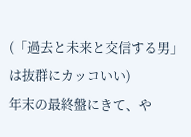(「過去と未来と交信する男」は抜群にカッコいい)
年末の最終盤にきて、や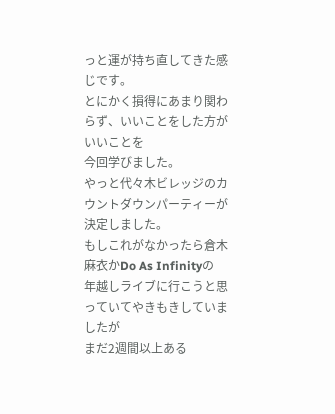っと運が持ち直してきた感じです。
とにかく損得にあまり関わらず、いいことをした方がいいことを
今回学びました。
やっと代々木ビレッジのカウントダウンパーティーが決定しました。
もしこれがなかったら倉木麻衣かDo As Infinityの
年越しライブに行こうと思っていてやきもきしていましたが
まだ2週間以上ある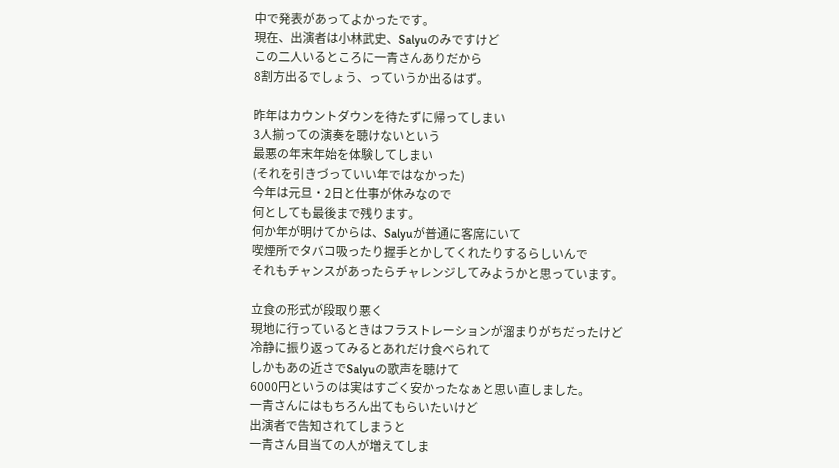中で発表があってよかったです。
現在、出演者は小林武史、Salyuのみですけど
この二人いるところに一青さんありだから
8割方出るでしょう、っていうか出るはず。

昨年はカウントダウンを待たずに帰ってしまい
3人揃っての演奏を聴けないという
最悪の年末年始を体験してしまい
(それを引きづっていい年ではなかった)
今年は元旦・2日と仕事が休みなので
何としても最後まで残ります。
何か年が明けてからは、Salyuが普通に客席にいて
喫煙所でタバコ吸ったり握手とかしてくれたりするらしいんで
それもチャンスがあったらチャレンジしてみようかと思っています。

立食の形式が段取り悪く
現地に行っているときはフラストレーションが溜まりがちだったけど
冷静に振り返ってみるとあれだけ食べられて
しかもあの近さでSalyuの歌声を聴けて
6000円というのは実はすごく安かったなぁと思い直しました。
一青さんにはもちろん出てもらいたいけど
出演者で告知されてしまうと
一青さん目当ての人が増えてしま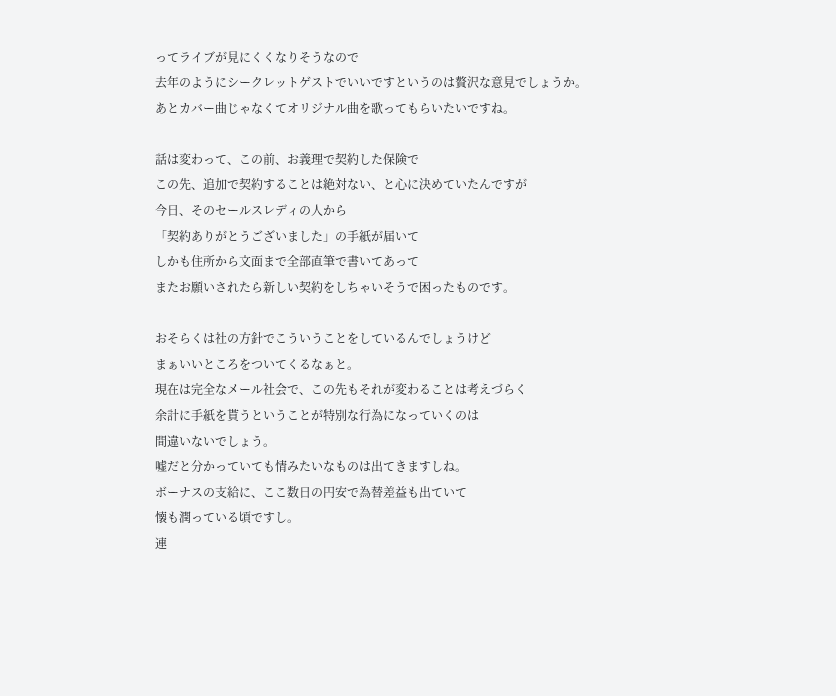ってライブが見にくくなりそうなので
去年のようにシークレットゲストでいいですというのは贅沢な意見でしょうか。
あとカバー曲じゃなくてオリジナル曲を歌ってもらいたいですね。

話は変わって、この前、お義理で契約した保険で
この先、追加で契約することは絶対ない、と心に決めていたんですが
今日、そのセールスレディの人から
「契約ありがとうございました」の手紙が届いて
しかも住所から文面まで全部直筆で書いてあって
またお願いされたら新しい契約をしちゃいそうで困ったものです。

おそらくは社の方針でこういうことをしているんでしょうけど
まぁいいところをついてくるなぁと。
現在は完全なメール社会で、この先もそれが変わることは考えづらく
余計に手紙を貰うということが特別な行為になっていくのは
間違いないでしょう。
嘘だと分かっていても情みたいなものは出てきますしね。
ボーナスの支給に、ここ数日の円安で為替差益も出ていて
懐も潤っている頃ですし。
連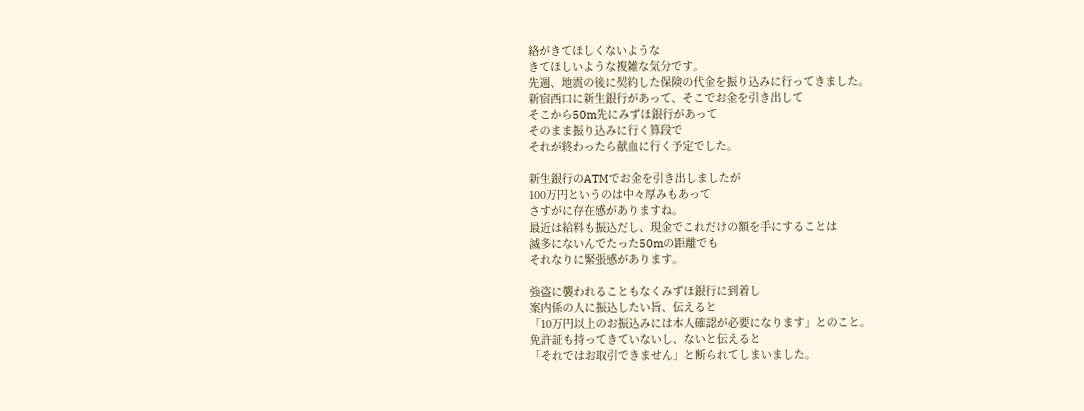絡がきてほしくないような
きてほしいような複雑な気分です。
先週、地震の後に契約した保険の代金を振り込みに行ってきました。
新宿西口に新生銀行があって、そこでお金を引き出して
そこから50m先にみずほ銀行があって
そのまま振り込みに行く算段で
それが終わったら献血に行く予定でした。

新生銀行のATMでお金を引き出しましたが
100万円というのは中々厚みもあって
さすがに存在感がありますね。
最近は給料も振込だし、現金でこれだけの額を手にすることは
滅多にないんでたった50mの距離でも
それなりに緊張感があります。

強盗に襲われることもなくみずほ銀行に到着し
案内係の人に振込したい旨、伝えると
「10万円以上のお振込みには本人確認が必要になります」とのこと。
免許証も持ってきていないし、ないと伝えると
「それではお取引できません」と断られてしまいました。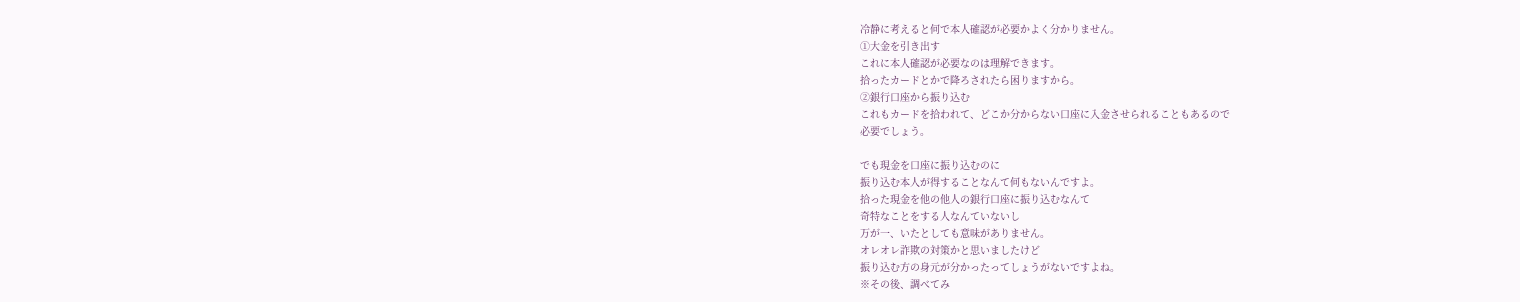冷静に考えると何で本人確認が必要かよく分かりません。
①大金を引き出す
これに本人確認が必要なのは理解できます。
拾ったカードとかで降ろされたら困りますから。
②銀行口座から振り込む
これもカードを拾われて、どこか分からない口座に入金させられることもあるので
必要でしょう。

でも現金を口座に振り込むのに
振り込む本人が得することなんて何もないんですよ。
拾った現金を他の他人の銀行口座に振り込むなんて
奇特なことをする人なんていないし
万が一、いたとしても意味がありません。
オレオレ詐欺の対策かと思いましたけど
振り込む方の身元が分かったってしょうがないですよね。
※その後、調べてみ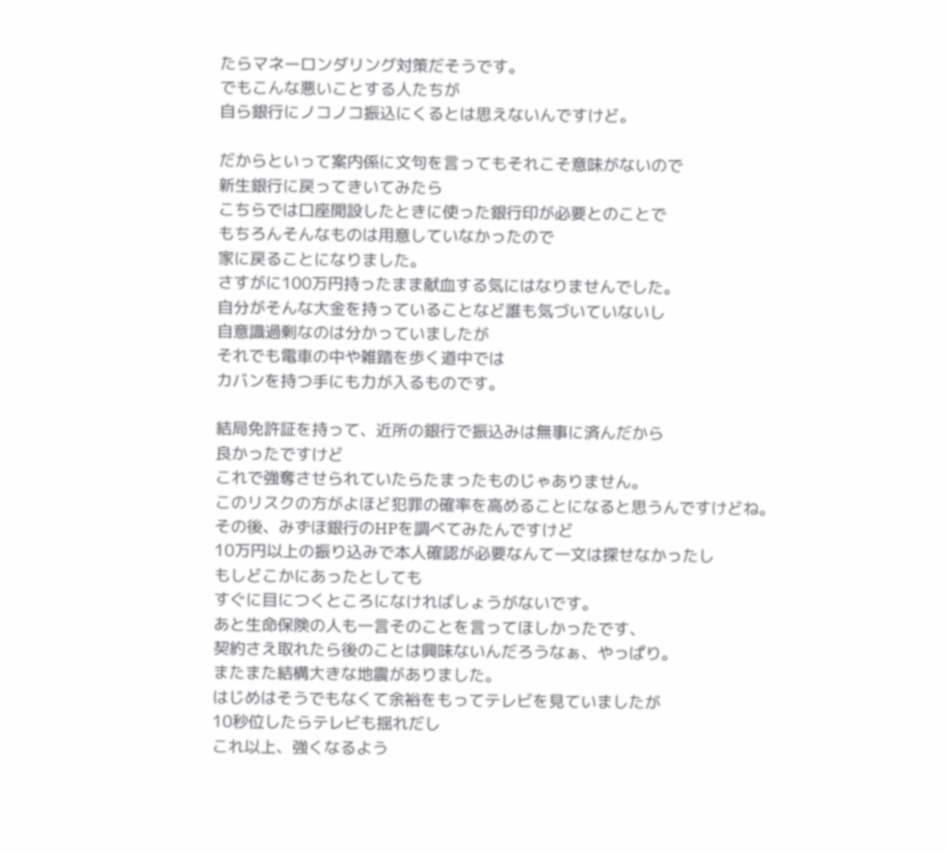たらマネーロンダリング対策だそうです。
でもこんな悪いことする人たちが
自ら銀行にノコノコ振込にくるとは思えないんですけど。

だからといって案内係に文句を言ってもそれこそ意味がないので
新生銀行に戻ってきいてみたら
こちらでは口座開設したときに使った銀行印が必要とのことで
もちろんそんなものは用意していなかったので
家に戻ることになりました。
さすがに100万円持ったまま献血する気にはなりませんでした。
自分がそんな大金を持っていることなど誰も気づいていないし
自意識過剰なのは分かっていましたが
それでも電車の中や雑踏を歩く道中では
カバンを持つ手にも力が入るものです。

結局免許証を持って、近所の銀行で振込みは無事に済んだから
良かったですけど
これで強奪させられていたらたまったものじゃありません。
このリスクの方がよほど犯罪の確率を高めることになると思うんですけどね。
その後、みずほ銀行のHPを調べてみたんですけど
10万円以上の振り込みで本人確認が必要なんて一文は探せなかったし
もしどこかにあったとしても
すぐに目につくところになければしょうがないです。
あと生命保険の人も一言そのことを言ってほしかったです、
契約さえ取れたら後のことは興味ないんだろうなぁ、やっぱり。
またまた結構大きな地震がありました。
はじめはそうでもなくて余裕をもってテレビを見ていましたが
10秒位したらテレビも揺れだし
これ以上、強くなるよう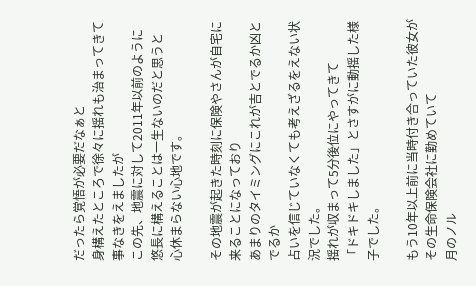だったら覚悟が必要だなぁと
身構えたところで徐々に揺れも治まってきて
事なきをえましたが
この先、地震に対して2011年以前のように
悠長に構えることは一生ないのだと思うと
心休まらない心地です。

その地震が起きた時刻に保険やさんが自宅に来ることになっており
あまりのタイミングにこれが吉とでるか凶とでるか
占いを信じていなくても考えざるをえない状況でした。
揺れが収まって5分後位にやってきて
「ドキドキしました」とさすがに動揺した様子でした。

もう10年以上前に当時付き合っていた彼女が
その生命保険会社に勤めていて
月のノル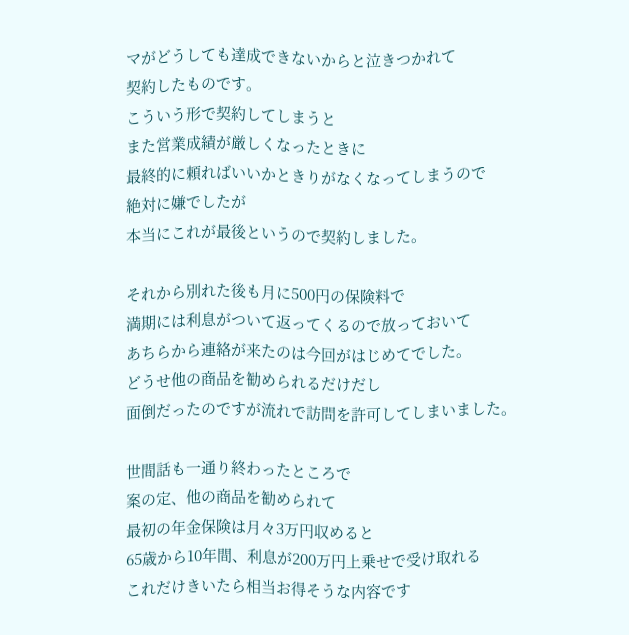マがどうしても達成できないからと泣きつかれて
契約したものです。
こういう形で契約してしまうと
また営業成績が厳しくなったときに
最終的に頼ればいいかときりがなくなってしまうので
絶対に嫌でしたが
本当にこれが最後というので契約しました。

それから別れた後も月に500円の保険料で
満期には利息がついて返ってくるので放っておいて
あちらから連絡が来たのは今回がはじめてでした。
どうせ他の商品を勧められるだけだし
面倒だったのですが流れで訪問を許可してしまいました。

世間話も一通り終わったところで
案の定、他の商品を勧められて
最初の年金保険は月々3万円収めると
65歳から10年間、利息が200万円上乗せで受け取れる
これだけきいたら相当お得そうな内容です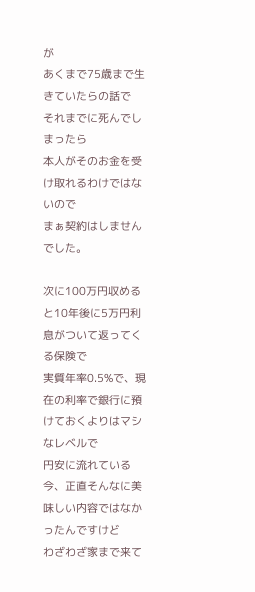が
あくまで75歳まで生きていたらの話で
それまでに死んでしまったら
本人がそのお金を受け取れるわけではないので
まぁ契約はしませんでした。

次に100万円収めると10年後に5万円利息がついて返ってくる保険で
実質年率0.5%で、現在の利率で銀行に預けておくよりはマシなレベルで
円安に流れている今、正直そんなに美味しい内容ではなかったんですけど
わざわざ家まで来て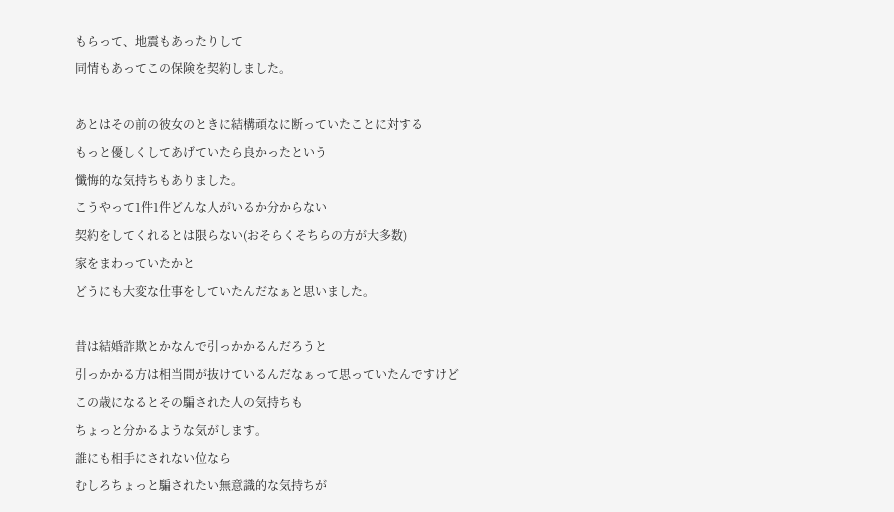もらって、地震もあったりして
同情もあってこの保険を契約しました。

あとはその前の彼女のときに結構頑なに断っていたことに対する
もっと優しくしてあげていたら良かったという
懺悔的な気持ちもありました。
こうやって1件1件どんな人がいるか分からない
契約をしてくれるとは限らない(おそらくそちらの方が大多数)
家をまわっていたかと
どうにも大変な仕事をしていたんだなぁと思いました。

昔は結婚詐欺とかなんで引っかかるんだろうと
引っかかる方は相当間が抜けているんだなぁって思っていたんですけど
この歳になるとその騙された人の気持ちも
ちょっと分かるような気がします。
誰にも相手にされない位なら
むしろちょっと騙されたい無意識的な気持ちが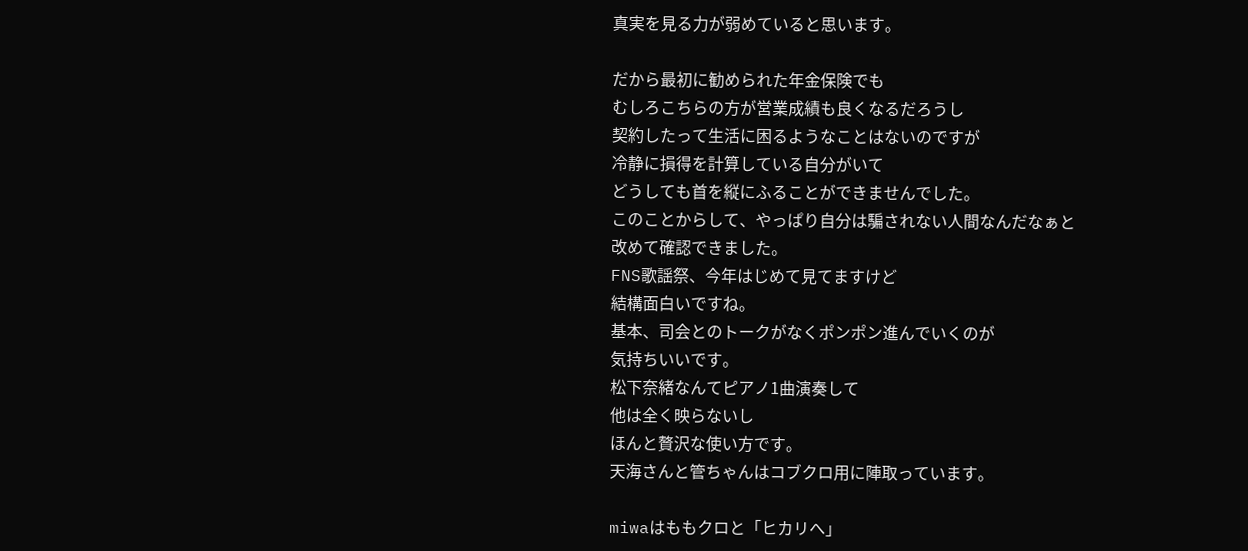真実を見る力が弱めていると思います。

だから最初に勧められた年金保険でも
むしろこちらの方が営業成績も良くなるだろうし
契約したって生活に困るようなことはないのですが
冷静に損得を計算している自分がいて
どうしても首を縦にふることができませんでした。
このことからして、やっぱり自分は騙されない人間なんだなぁと
改めて確認できました。
FNS歌謡祭、今年はじめて見てますけど
結構面白いですね。
基本、司会とのトークがなくポンポン進んでいくのが
気持ちいいです。
松下奈緒なんてピアノ1曲演奏して
他は全く映らないし
ほんと贅沢な使い方です。
天海さんと管ちゃんはコブクロ用に陣取っています。

miwaはももクロと「ヒカリへ」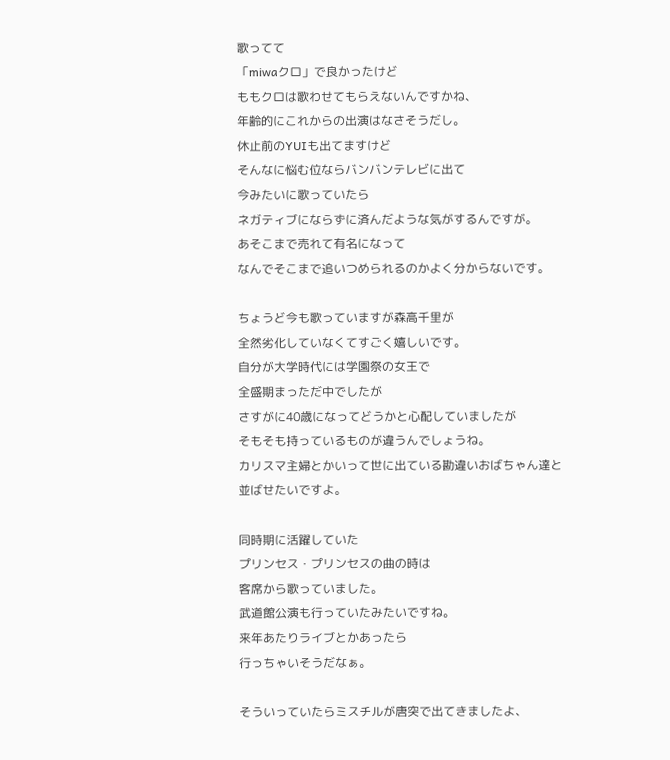歌ってて
「miwaクロ」で良かったけど
ももクロは歌わせてもらえないんですかね、
年齢的にこれからの出演はなさそうだし。
休止前のYUIも出てますけど
そんなに悩む位ならバンバンテレビに出て
今みたいに歌っていたら
ネガティブにならずに済んだような気がするんですが。
あそこまで売れて有名になって
なんでそこまで追いつめられるのかよく分からないです。

ちょうど今も歌っていますが森高千里が
全然劣化していなくてすごく嬉しいです。
自分が大学時代には学園祭の女王で
全盛期まっただ中でしたが
さすがに40歳になってどうかと心配していましたが
そもそも持っているものが違うんでしょうね。
カリスマ主婦とかいって世に出ている勘違いおばちゃん達と
並ばせたいですよ。

同時期に活躍していた
プリンセス・プリンセスの曲の時は
客席から歌っていました。
武道館公演も行っていたみたいですね。
来年あたりライブとかあったら
行っちゃいそうだなぁ。

そういっていたらミスチルが唐突で出てきましたよ、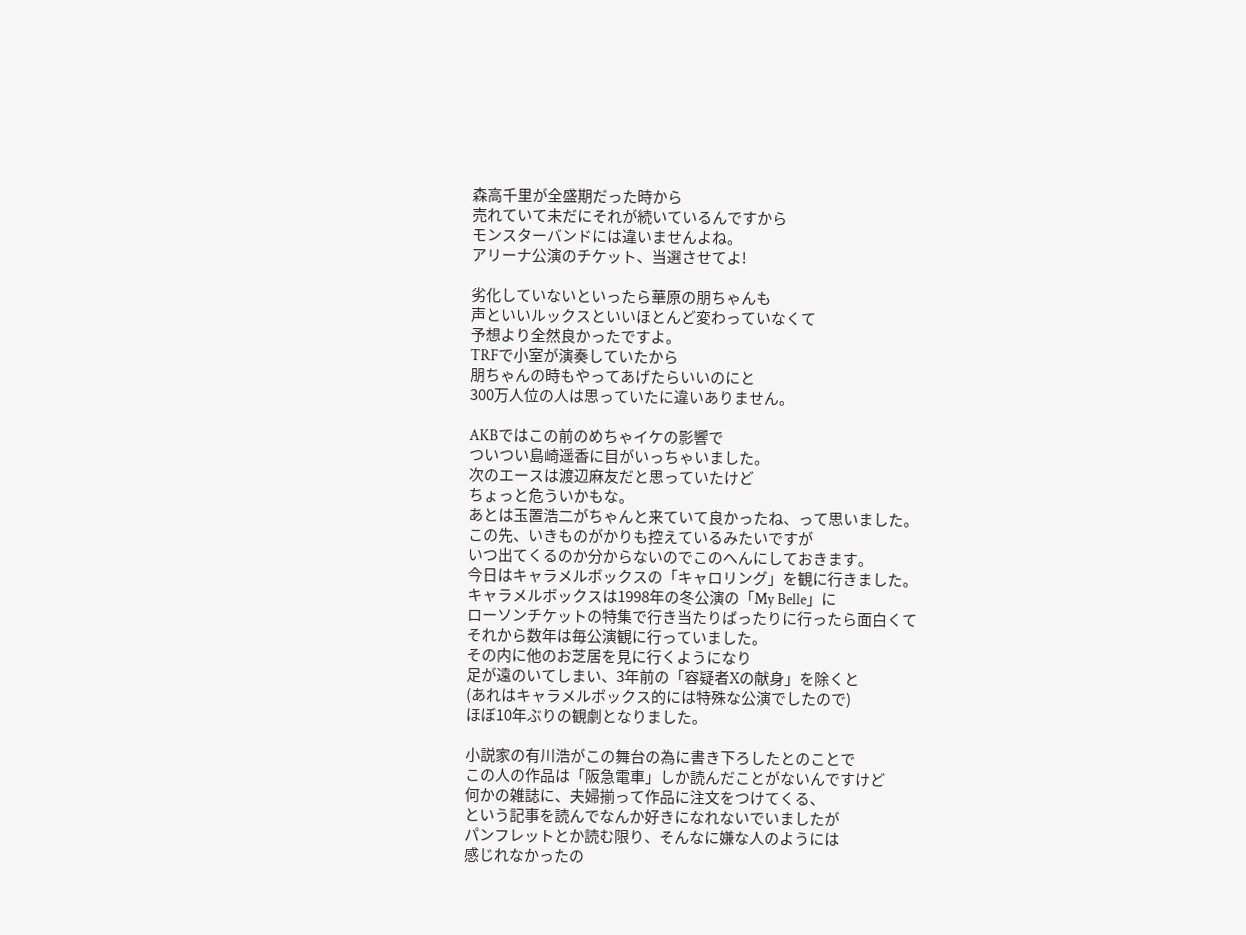森高千里が全盛期だった時から
売れていて未だにそれが続いているんですから
モンスターバンドには違いませんよね。
アリーナ公演のチケット、当選させてよ!

劣化していないといったら華原の朋ちゃんも
声といいルックスといいほとんど変わっていなくて
予想より全然良かったですよ。
TRFで小室が演奏していたから
朋ちゃんの時もやってあげたらいいのにと
300万人位の人は思っていたに違いありません。

AKBではこの前のめちゃイケの影響で
ついつい島崎遥香に目がいっちゃいました。
次のエースは渡辺麻友だと思っていたけど
ちょっと危ういかもな。
あとは玉置浩二がちゃんと来ていて良かったね、って思いました。
この先、いきものがかりも控えているみたいですが
いつ出てくるのか分からないのでこのへんにしておきます。
今日はキャラメルボックスの「キャロリング」を観に行きました。
キャラメルボックスは1998年の冬公演の「My Belle」に
ローソンチケットの特集で行き当たりばったりに行ったら面白くて
それから数年は毎公演観に行っていました。
その内に他のお芝居を見に行くようになり
足が遠のいてしまい、3年前の「容疑者Xの献身」を除くと
(あれはキャラメルボックス的には特殊な公演でしたので)
ほぼ10年ぶりの観劇となりました。

小説家の有川浩がこの舞台の為に書き下ろしたとのことで
この人の作品は「阪急電車」しか読んだことがないんですけど
何かの雑誌に、夫婦揃って作品に注文をつけてくる、
という記事を読んでなんか好きになれないでいましたが
パンフレットとか読む限り、そんなに嫌な人のようには
感じれなかったの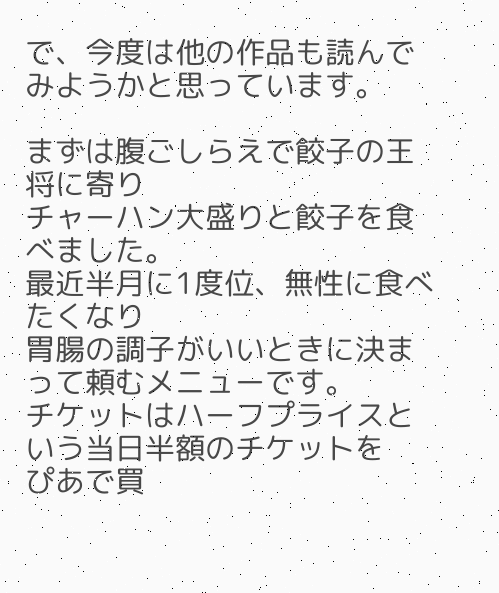で、今度は他の作品も読んでみようかと思っています。

まずは腹ごしらえで餃子の王将に寄り
チャーハン大盛りと餃子を食べました。
最近半月に1度位、無性に食べたくなり
胃腸の調子がいいときに決まって頼むメニューです。
チケットはハーフプライスという当日半額のチケットを
ぴあで買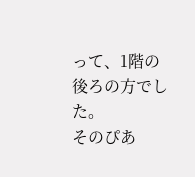って、1階の後ろの方でした。
そのぴあ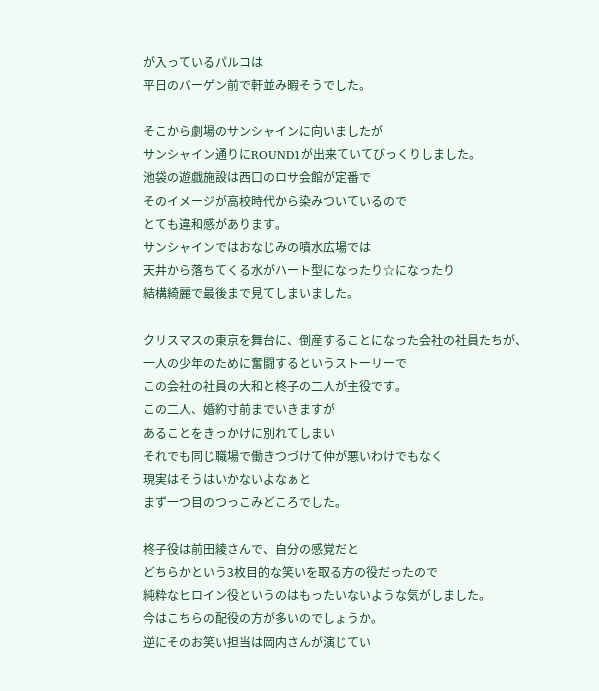が入っているパルコは
平日のバーゲン前で軒並み暇そうでした。

そこから劇場のサンシャインに向いましたが
サンシャイン通りにROUND1が出来ていてびっくりしました。
池袋の遊戯施設は西口のロサ会館が定番で
そのイメージが高校時代から染みついているので
とても違和感があります。
サンシャインではおなじみの噴水広場では
天井から落ちてくる水がハート型になったり☆になったり
結構綺麗で最後まで見てしまいました。

クリスマスの東京を舞台に、倒産することになった会社の社員たちが、
一人の少年のために奮闘するというストーリーで
この会社の社員の大和と柊子の二人が主役です。
この二人、婚約寸前までいきますが
あることをきっかけに別れてしまい
それでも同じ職場で働きつづけて仲が悪いわけでもなく
現実はそうはいかないよなぁと
まず一つ目のつっこみどころでした。

柊子役は前田綾さんで、自分の感覚だと
どちらかという3枚目的な笑いを取る方の役だったので
純粋なヒロイン役というのはもったいないような気がしました。
今はこちらの配役の方が多いのでしょうか。
逆にそのお笑い担当は岡内さんが演じてい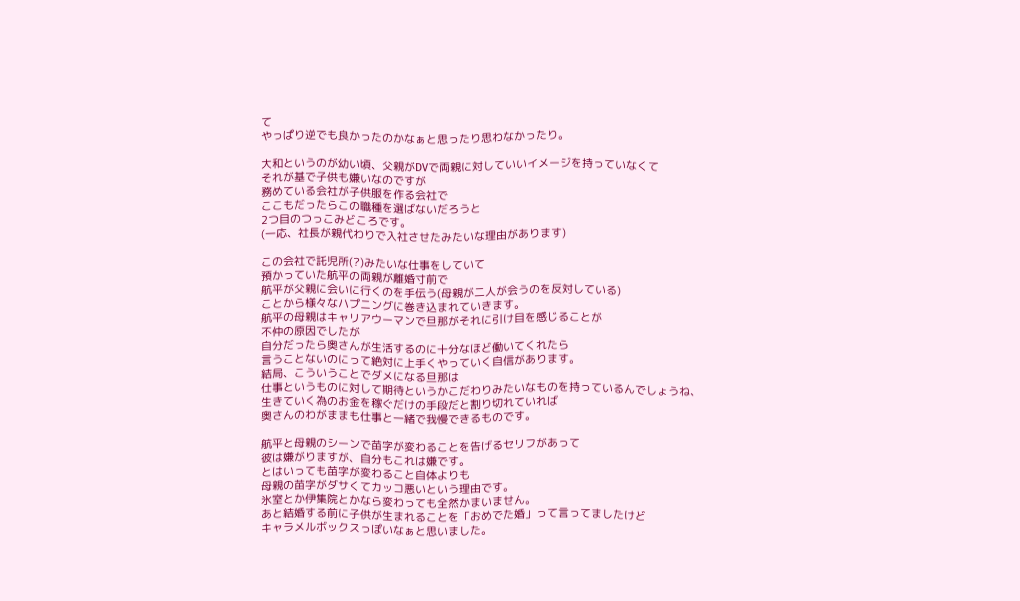て
やっぱり逆でも良かったのかなぁと思ったり思わなかったり。

大和というのが幼い頃、父親がDVで両親に対していいイメージを持っていなくて
それが基で子供も嫌いなのですが
務めている会社が子供服を作る会社で
ここもだったらこの職種を選ばないだろうと
2つ目のつっこみどころです。
(一応、社長が親代わりで入社させたみたいな理由があります)

この会社で託児所(?)みたいな仕事をしていて
預かっていた航平の両親が離婚寸前で
航平が父親に会いに行くのを手伝う(母親が二人が会うのを反対している)
ことから様々なハプニングに巻き込まれていきます。
航平の母親はキャリアウーマンで旦那がそれに引け目を感じることが
不仲の原因でしたが
自分だったら奥さんが生活するのに十分なほど働いてくれたら
言うことないのにって絶対に上手くやっていく自信があります。
結局、こういうことでダメになる旦那は
仕事というものに対して期待というかこだわりみたいなものを持っているんでしょうね、
生きていく為のお金を稼ぐだけの手段だと割り切れていれば
奥さんのわがままも仕事と一緒で我慢できるものです。

航平と母親のシーンで苗字が変わることを告げるセリフがあって
彼は嫌がりますが、自分もこれは嫌です。
とはいっても苗字が変わること自体よりも
母親の苗字がダサくてカッコ悪いという理由です。
氷室とか伊集院とかなら変わっても全然かまいません。
あと結婚する前に子供が生まれることを「おめでた婚」って言ってましたけど
キャラメルボックスっぽいなぁと思いました。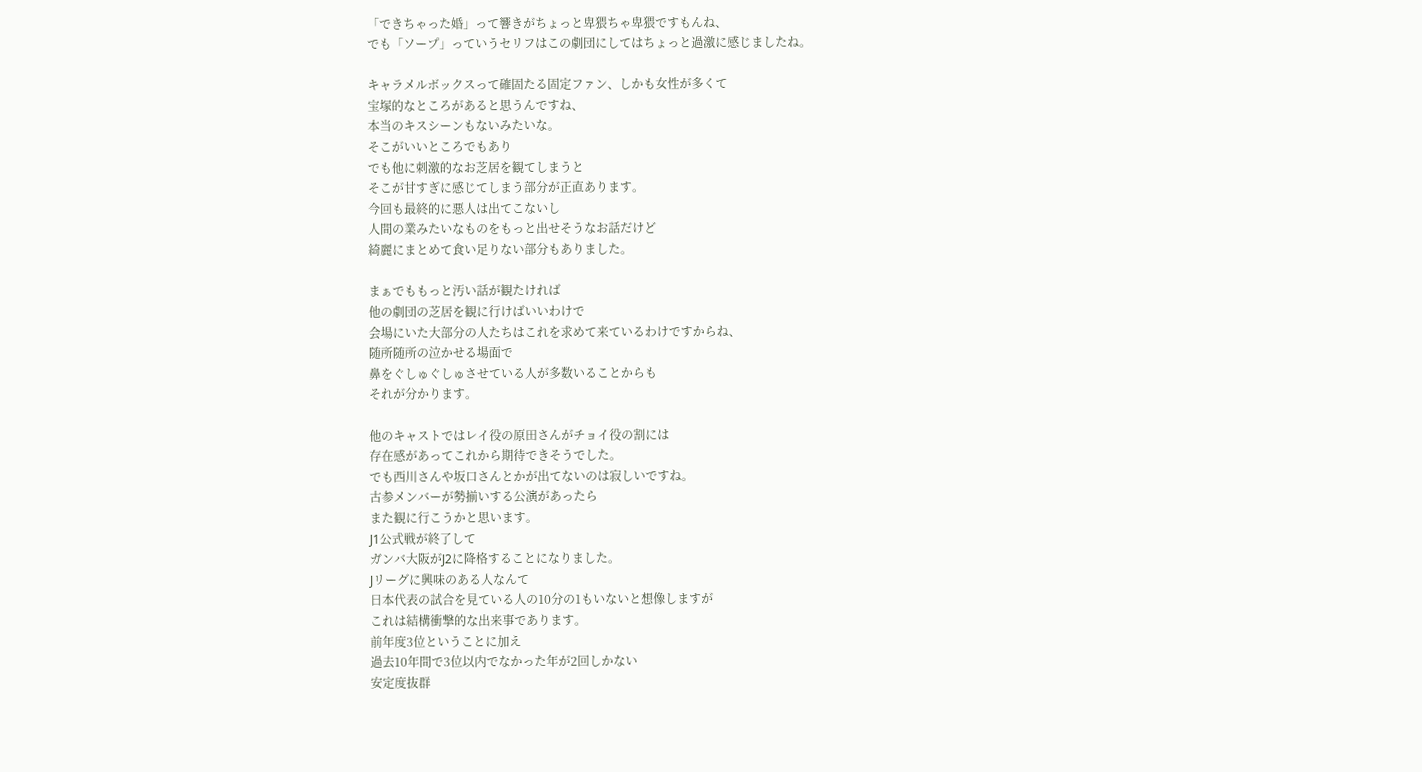「できちゃった婚」って響きがちょっと卑猥ちゃ卑猥ですもんね、
でも「ソープ」っていうセリフはこの劇団にしてはちょっと過激に感じましたね。

キャラメルボックスって確固たる固定ファン、しかも女性が多くて
宝塚的なところがあると思うんですね、
本当のキスシーンもないみたいな。
そこがいいところでもあり
でも他に刺激的なお芝居を観てしまうと
そこが甘すぎに感じてしまう部分が正直あります。
今回も最終的に悪人は出てこないし
人間の業みたいなものをもっと出せそうなお話だけど
綺麗にまとめて食い足りない部分もありました。

まぁでももっと汚い話が観たければ
他の劇団の芝居を観に行けばいいわけで
会場にいた大部分の人たちはこれを求めて来ているわけですからね、
随所随所の泣かせる場面で
鼻をぐしゅぐしゅさせている人が多数いることからも
それが分かります。

他のキャストではレイ役の原田さんがチョイ役の割には
存在感があってこれから期待できそうでした。
でも西川さんや坂口さんとかが出てないのは寂しいですね。
古参メンバーが勢揃いする公演があったら
また観に行こうかと思います。
J1公式戦が終了して
ガンバ大阪がJ2に降格することになりました。
Jリーグに興味のある人なんて
日本代表の試合を見ている人の10分の1もいないと想像しますが
これは結構衝撃的な出来事であります。
前年度3位ということに加え
過去10年間で3位以内でなかった年が2回しかない
安定度抜群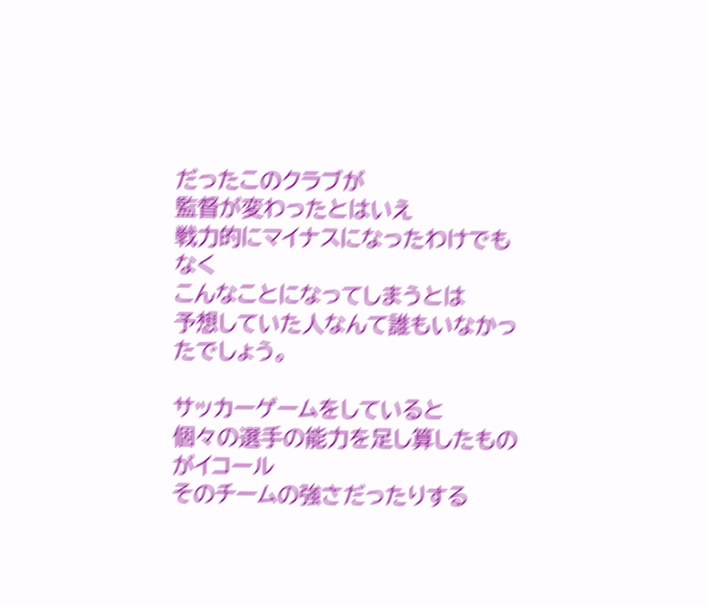だったこのクラブが
監督が変わったとはいえ
戦力的にマイナスになったわけでもなく
こんなことになってしまうとは
予想していた人なんて誰もいなかったでしょう。

サッカーゲームをしていると
個々の選手の能力を足し算したものがイコール
そのチームの強さだったりする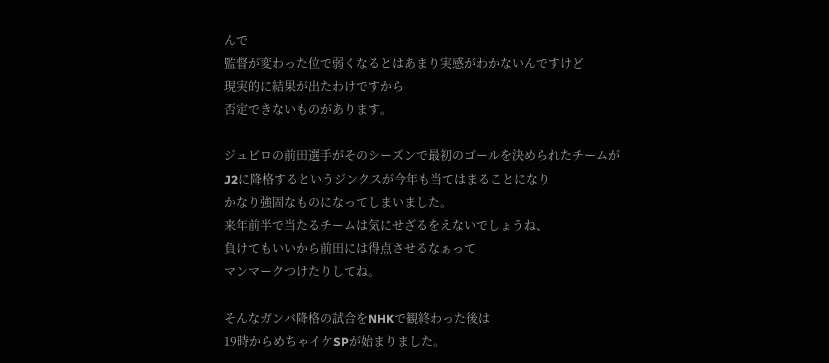んで
監督が変わった位で弱くなるとはあまり実感がわかないんですけど
現実的に結果が出たわけですから
否定できないものがあります。

ジュビロの前田選手がそのシーズンで最初のゴールを決められたチームが
J2に降格するというジンクスが今年も当てはまることになり
かなり強固なものになってしまいました。
来年前半で当たるチームは気にせざるをえないでしょうね、
負けてもいいから前田には得点させるなぁって
マンマークつけたりしてね。

そんなガンバ降格の試合をNHKで観終わった後は
19時からめちゃイケSPが始まりました。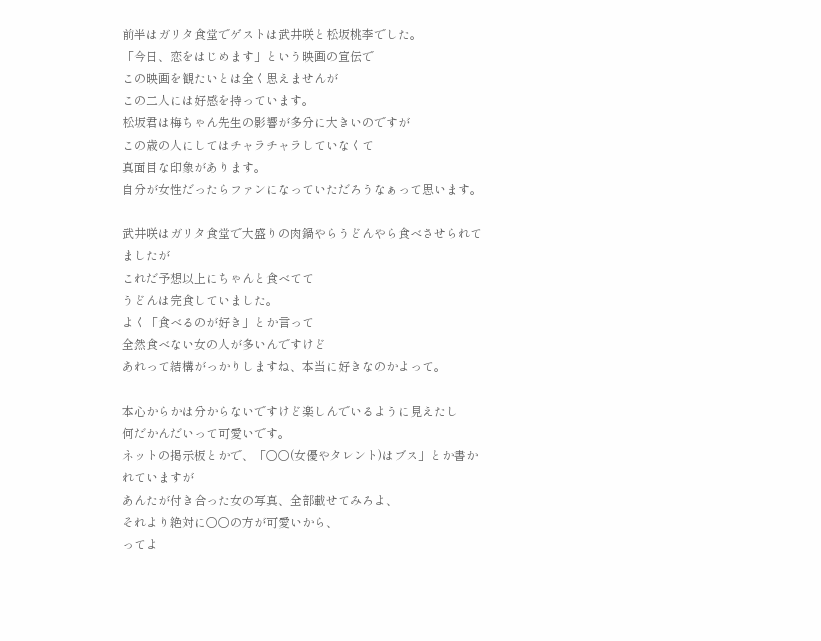前半はガリタ食堂でゲストは武井咲と松坂桃李でした。
「今日、恋をはじめます」という映画の宣伝で
この映画を観たいとは全く思えませんが
この二人には好感を持っています。
松坂君は梅ちゃん先生の影響が多分に大きいのですが
この歳の人にしてはチャラチャラしていなくて
真面目な印象があります。
自分が女性だったらファンになっていただろうなぁって思います。

武井咲はガリタ食堂で大盛りの肉鍋やらうどんやら食べさせられてましたが
これだ予想以上にちゃんと食べてて
うどんは完食していました。
よく「食べるのが好き」とか言って
全然食べない女の人が多いんですけど
あれって結構がっかりしますね、本当に好きなのかよって。

本心からかは分からないですけど楽しんでいるように見えたし
何だかんだいって可愛いです。
ネットの掲示板とかで、「○○(女優やタレント)はブス」とか書かれていますが
あんたが付き合った女の写真、全部載せてみろよ、
それより絶対に○○の方が可愛いから、
ってよ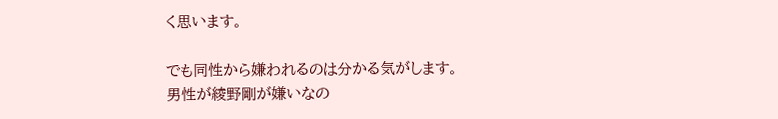く思います。

でも同性から嫌われるのは分かる気がします。
男性が綾野剛が嫌いなの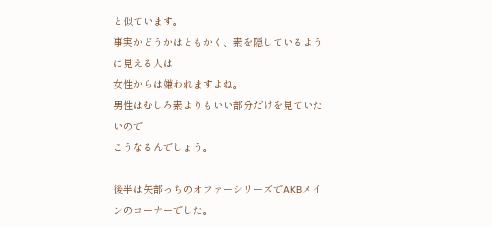と似ています。
事実かどうかはともかく、素を隠しているように見える人は
女性からは嫌われますよね。
男性はむしろ素よりもいい部分だけを見ていたいので
こうなるんでしょう。

後半は矢部っちのオファーシリーズでAKBメインのコーナーでした。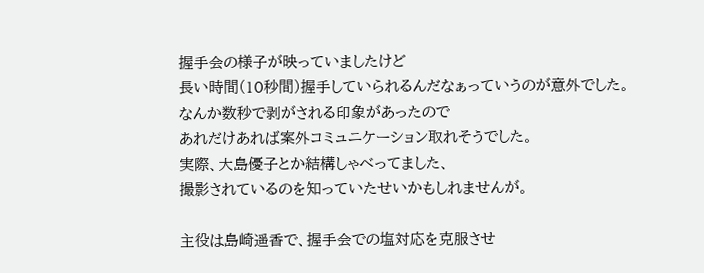握手会の様子が映っていましたけど
長い時間(10秒間)握手していられるんだなぁっていうのが意外でした。
なんか数秒で剥がされる印象があったので
あれだけあれば案外コミュニケーション取れそうでした。
実際、大島優子とか結構しゃべってました、
撮影されているのを知っていたせいかもしれませんが。

主役は島崎遥香で、握手会での塩対応を克服させ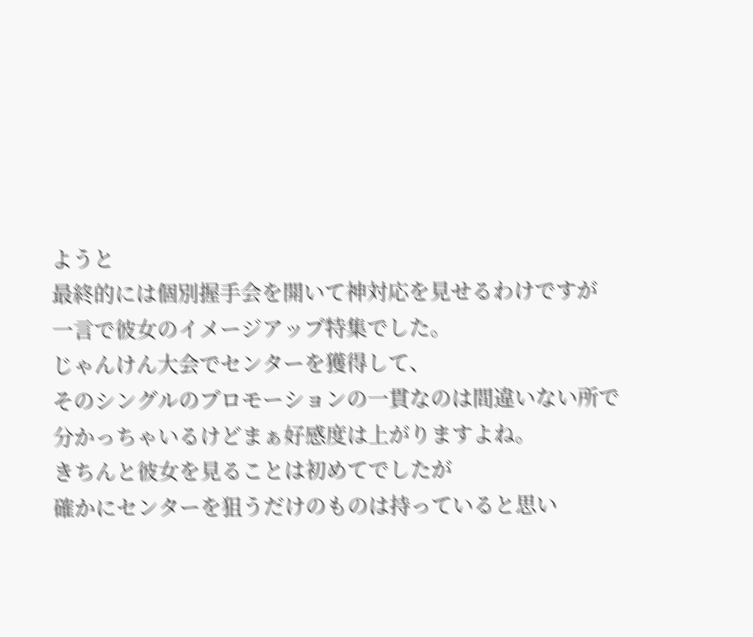ようと
最終的には個別握手会を開いて神対応を見せるわけですが
一言で彼女のイメージアップ特集でした。
じゃんけん大会でセンターを獲得して、
そのシングルのプロモーションの一貫なのは間違いない所で
分かっちゃいるけどまぁ好感度は上がりますよね。
きちんと彼女を見ることは初めてでしたが
確かにセンターを狙うだけのものは持っていると思い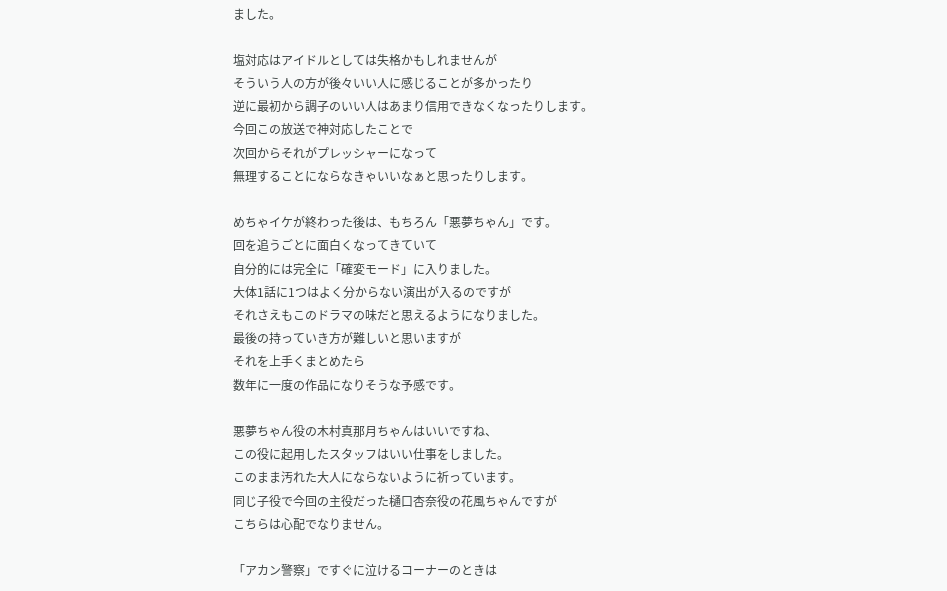ました。

塩対応はアイドルとしては失格かもしれませんが
そういう人の方が後々いい人に感じることが多かったり
逆に最初から調子のいい人はあまり信用できなくなったりします。
今回この放送で神対応したことで
次回からそれがプレッシャーになって
無理することにならなきゃいいなぁと思ったりします。

めちゃイケが終わった後は、もちろん「悪夢ちゃん」です。
回を追うごとに面白くなってきていて
自分的には完全に「確変モード」に入りました。
大体1話に1つはよく分からない演出が入るのですが
それさえもこのドラマの味だと思えるようになりました。
最後の持っていき方が難しいと思いますが
それを上手くまとめたら
数年に一度の作品になりそうな予感です。

悪夢ちゃん役の木村真那月ちゃんはいいですね、
この役に起用したスタッフはいい仕事をしました。
このまま汚れた大人にならないように祈っています。
同じ子役で今回の主役だった樋口杏奈役の花風ちゃんですが
こちらは心配でなりません。

「アカン警察」ですぐに泣けるコーナーのときは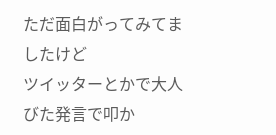ただ面白がってみてましたけど
ツイッターとかで大人びた発言で叩か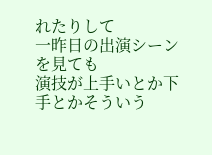れたりして
一昨日の出演シーンを見ても
演技が上手いとか下手とかそういう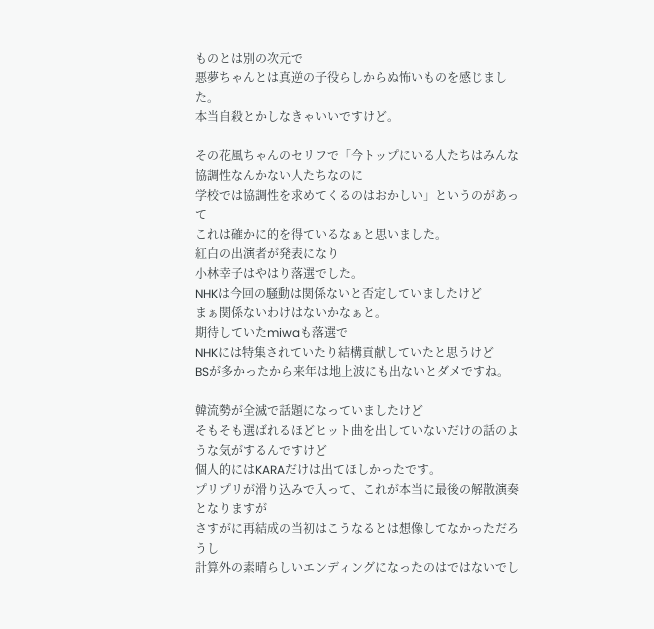ものとは別の次元で
悪夢ちゃんとは真逆の子役らしからぬ怖いものを感じました。
本当自殺とかしなきゃいいですけど。

その花風ちゃんのセリフで「今トップにいる人たちはみんな協調性なんかない人たちなのに
学校では協調性を求めてくるのはおかしい」というのがあって
これは確かに的を得ているなぁと思いました。
紅白の出演者が発表になり
小林幸子はやはり落選でした。
NHKは今回の騒動は関係ないと否定していましたけど
まぁ関係ないわけはないかなぁと。
期待していたmiwaも落選で
NHKには特集されていたり結構貢献していたと思うけど
BSが多かったから来年は地上波にも出ないとダメですね。

韓流勢が全滅で話題になっていましたけど
そもそも選ばれるほどヒット曲を出していないだけの話のような気がするんですけど
個人的にはKARAだけは出てほしかったです。
プリプリが滑り込みで入って、これが本当に最後の解散演奏となりますが
さすがに再結成の当初はこうなるとは想像してなかっただろうし
計算外の素晴らしいエンディングになったのはではないでし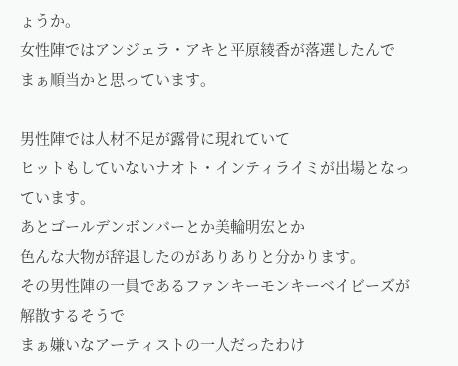ょうか。
女性陣ではアンジェラ・アキと平原綾香が落選したんで
まぁ順当かと思っています。

男性陣では人材不足が露骨に現れていて
ヒットもしていないナオト・インティライミが出場となっています。
あとゴールデンボンバーとか美輪明宏とか
色んな大物が辞退したのがありありと分かります。
その男性陣の一員であるファンキーモンキーベイビーズが解散するそうで
まぁ嫌いなアーティストの一人だったわけ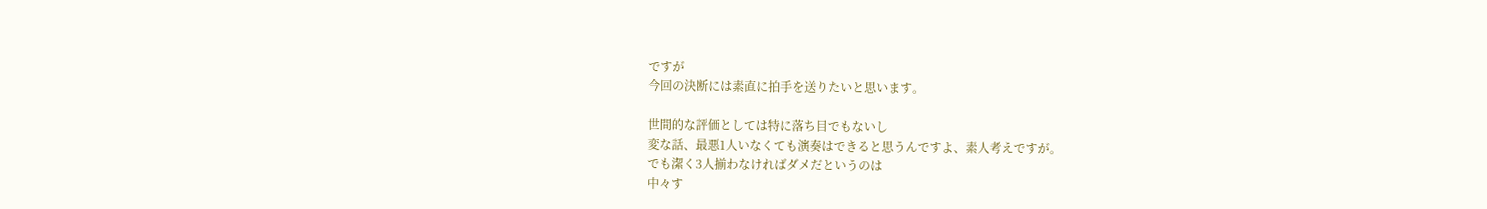ですが
今回の決断には素直に拍手を送りたいと思います。

世間的な評価としては特に落ち目でもないし
変な話、最悪1人いなくても演奏はできると思うんですよ、素人考えですが。
でも潔く3人揃わなければダメだというのは
中々す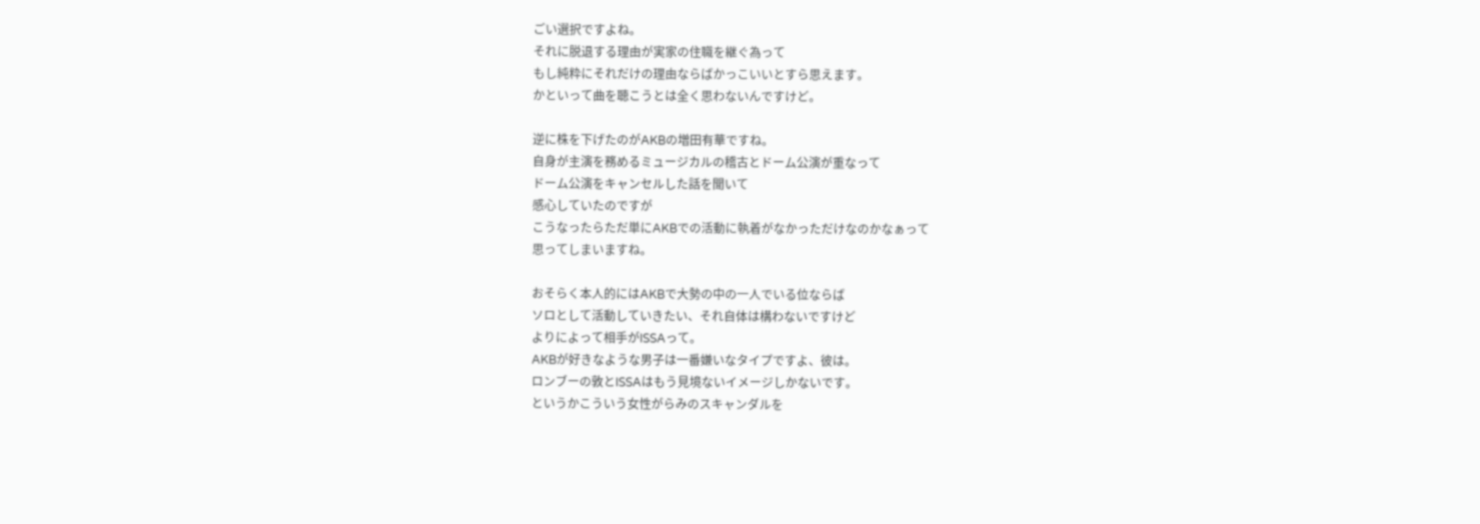ごい選択ですよね。
それに脱退する理由が実家の住職を継ぐ為って
もし純粋にそれだけの理由ならばかっこいいとすら思えます。
かといって曲を聴こうとは全く思わないんですけど。

逆に株を下げたのがAKBの増田有華ですね。
自身が主演を務めるミュージカルの稽古とドーム公演が重なって
ドーム公演をキャンセルした話を聞いて
感心していたのですが
こうなったらただ単にAKBでの活動に執着がなかっただけなのかなぁって
思ってしまいますね。

おそらく本人的にはAKBで大勢の中の一人でいる位ならば
ソロとして活動していきたい、それ自体は構わないですけど
よりによって相手がISSAって。
AKBが好きなような男子は一番嫌いなタイプですよ、彼は。
ロンブーの敦とISSAはもう見境ないイメージしかないです。
というかこういう女性がらみのスキャンダルを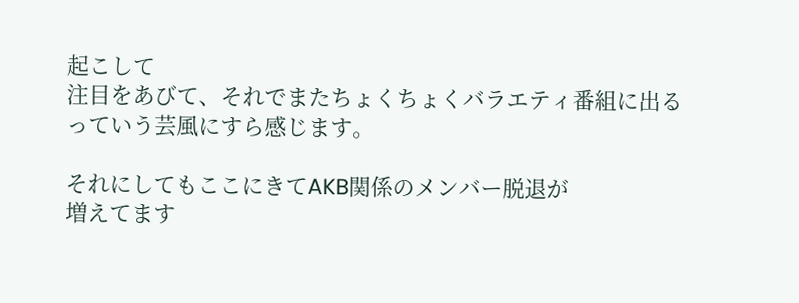起こして
注目をあびて、それでまたちょくちょくバラエティ番組に出る
っていう芸風にすら感じます。

それにしてもここにきてAKB関係のメンバー脱退が
増えてます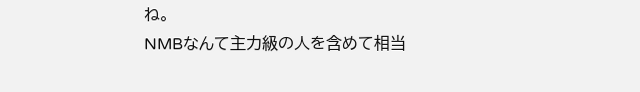ね。
NMBなんて主力級の人を含めて相当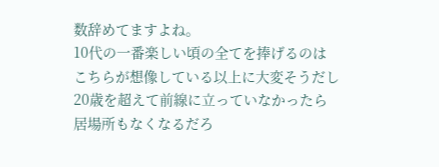数辞めてますよね。
10代の一番楽しい頃の全てを捧げるのは
こちらが想像している以上に大変そうだし
20歳を超えて前線に立っていなかったら
居場所もなくなるだろ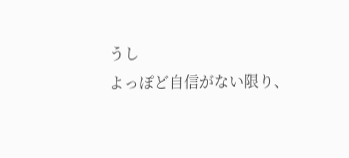うし
よっぽど自信がない限り、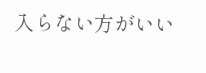入らない方がいい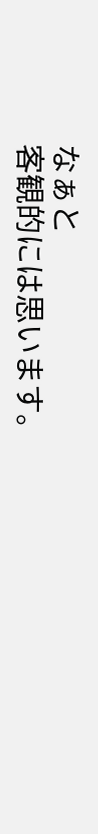なぁと
客観的には思います。